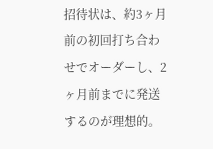招待状は、約3ヶ月前の初回打ち合わせでオーダーし、2ヶ月前までに発送するのが理想的。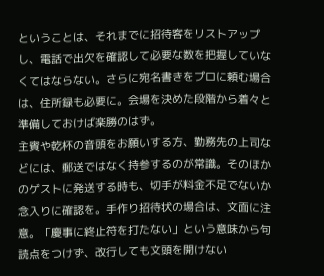ということは、それまでに招待客をリストアップし、電話で出欠を確認して必要な数を把握していなくてはならない。さらに宛名書きをプロに頼む場合は、住所録も必要に。会場を決めた段階から着々と準備しておけば楽勝のはず。
主賓や乾杯の音頭をお願いする方、勤務先の上司などには、郵送ではなく持参するのが常識。そのほかのゲストに発送する時も、切手が料金不足でないか念入りに確認を。手作り招待状の場合は、文面に注意。「慶事に終止符を打たない」という意味から句読点をつけず、改行しても文頭を開けない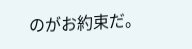のがお約束だ。